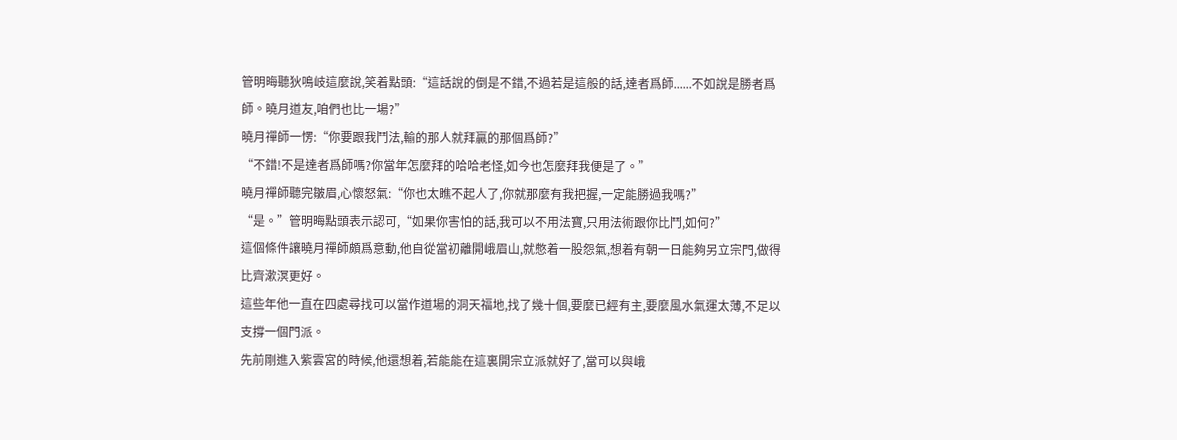管明晦聽狄鳴岐這麼說,笑着點頭:“這話說的倒是不錯,不過若是這般的話,達者爲師......不如說是勝者爲師。曉月道友,咱們也比一場?”
曉月禪師一愣:“你要跟我鬥法,輸的那人就拜贏的那個爲師?”
“不錯!不是達者爲師嗎?你當年怎麼拜的哈哈老怪,如今也怎麼拜我便是了。”
曉月禪師聽完皺眉,心懷怒氣:“你也太瞧不起人了,你就那麼有我把握,一定能勝過我嗎?”
“是。”管明晦點頭表示認可,“如果你害怕的話,我可以不用法寶,只用法術跟你比鬥,如何?”
這個條件讓曉月禪師頗爲意動,他自從當初離開峨眉山,就憋着一股怨氣,想着有朝一日能夠另立宗門,做得比齊漱溟更好。
這些年他一直在四處尋找可以當作道場的洞天福地,找了幾十個,要麼已經有主,要麼風水氣運太薄,不足以支撐一個門派。
先前剛進入紫雲宮的時候,他還想着,若能能在這裏開宗立派就好了,當可以與峨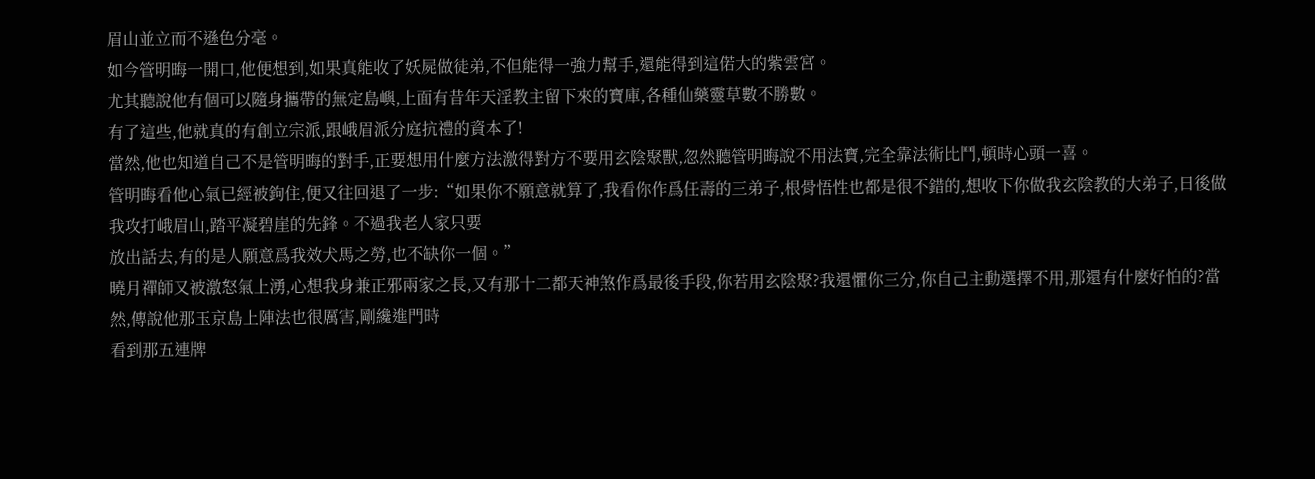眉山並立而不遜色分毫。
如今管明晦一開口,他便想到,如果真能收了妖屍做徒弟,不但能得一強力幫手,還能得到這偌大的紫雲宮。
尤其聽說他有個可以隨身攜帶的無定島嶼,上面有昔年天淫教主留下來的寶庫,各種仙藥靈草數不勝數。
有了這些,他就真的有創立宗派,跟峨眉派分庭抗禮的資本了!
當然,他也知道自己不是管明晦的對手,正要想用什麼方法激得對方不要用玄陰聚獸,忽然聽管明晦說不用法寶,完全靠法術比鬥,頓時心頭一喜。
管明晦看他心氣已經被鉤住,便又往回退了一步:“如果你不願意就算了,我看你作爲任壽的三弟子,根骨悟性也都是很不錯的,想收下你做我玄陰教的大弟子,日後做我攻打峨眉山,踏平凝碧崖的先鋒。不過我老人家只要
放出話去,有的是人願意爲我效犬馬之勞,也不缺你一個。”
曉月禪師又被激怒氣上湧,心想我身兼正邪兩家之長,又有那十二都天神煞作爲最後手段,你若用玄陰聚?我還懼你三分,你自己主動選擇不用,那還有什麼好怕的?當然,傳說他那玉京島上陣法也很厲害,剛纔進門時
看到那五連牌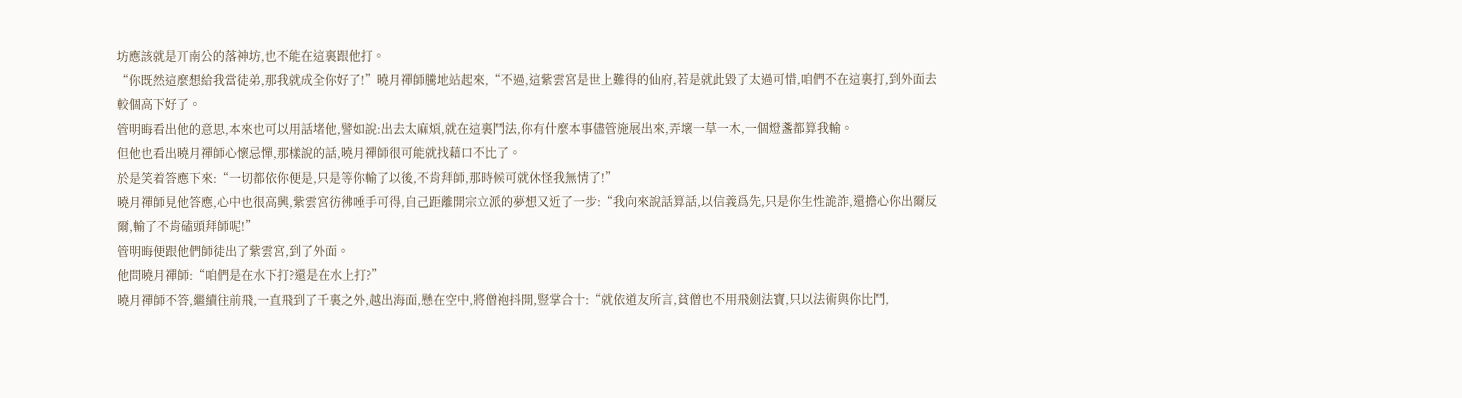坊應該就是丌南公的落神坊,也不能在這裏跟他打。
“你既然這麼想給我當徒弟,那我就成全你好了!”曉月禪師騰地站起來,“不過,這紫雲宮是世上難得的仙府,若是就此毀了太過可惜,咱們不在這裏打,到外面去較個高下好了。
管明晦看出他的意思,本來也可以用話堵他,譬如說:出去太麻煩,就在這裏鬥法,你有什麼本事儘管施展出來,弄壞一草一木,一個燈盞都算我輸。
但他也看出曉月禪師心懷忌憚,那樣說的話,曉月禪師很可能就找藉口不比了。
於是笑着答應下來:“一切都依你便是,只是等你輸了以後,不肯拜師,那時候可就休怪我無情了!”
曉月禪師見他答應,心中也很高興,紫雲宮彷彿唾手可得,自己距離開宗立派的夢想又近了一步:“我向來說話算話,以信義爲先,只是你生性詭詐,還擔心你出爾反爾,輸了不肯磕頭拜師呢!”
管明晦便跟他們師徒出了紫雲宮,到了外面。
他問曉月禪師:“咱們是在水下打?還是在水上打?”
曉月禪師不答,繼續往前飛,一直飛到了千裏之外,越出海面,懸在空中,將僧袍抖開,豎掌合十:“就依道友所言,貧僧也不用飛劍法寶,只以法術與你比鬥,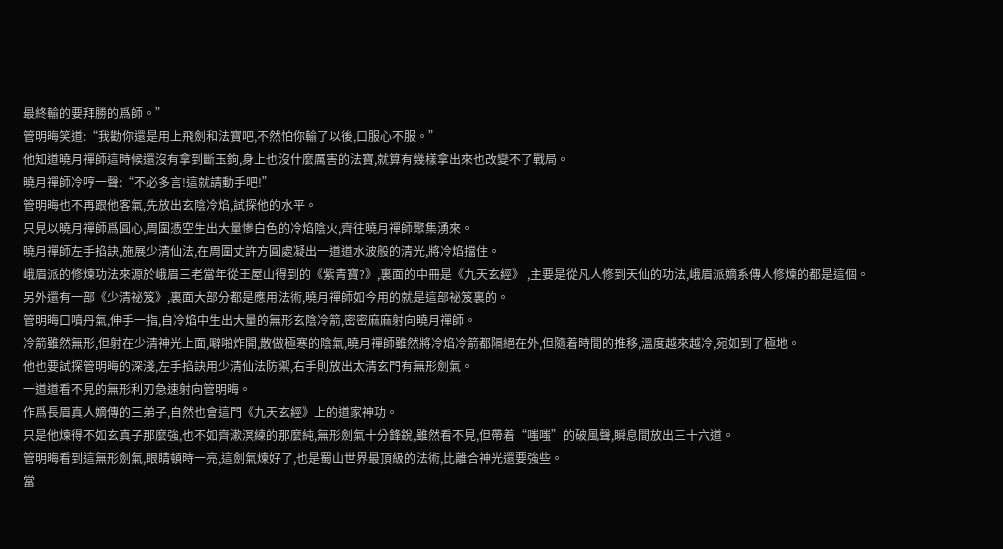最終輸的要拜勝的爲師。”
管明晦笑道:“我勸你還是用上飛劍和法寶吧,不然怕你輸了以後,口服心不服。”
他知道曉月禪師這時候還沒有拿到斷玉鉤,身上也沒什麼厲害的法寶,就算有幾樣拿出來也改變不了戰局。
曉月禪師冷哼一聲:“不必多言!這就請動手吧!”
管明晦也不再跟他客氣,先放出玄陰冷焰,試探他的水平。
只見以曉月禪師爲圓心,周圍憑空生出大量慘白色的冷焰陰火,齊往曉月禪師聚集湧來。
曉月禪師左手掐訣,施展少清仙法,在周圍丈許方圓處凝出一道道水波般的清光,將冷焰擋住。
峨眉派的修煉功法來源於峨眉三老當年從王屋山得到的《紫青寶?》,裏面的中冊是《九天玄經》 ,主要是從凡人修到天仙的功法,峨眉派嫡系傳人修煉的都是這個。
另外還有一部《少清祕笈》,裏面大部分都是應用法術,曉月禪師如今用的就是這部祕笈裏的。
管明晦口噴丹氣,伸手一指,自冷焰中生出大量的無形玄陰冷箭,密密麻麻射向曉月禪師。
冷箭雖然無形,但射在少清神光上面,噼啪炸開,散做極寒的陰氣,曉月禪師雖然將冷焰冷箭都隔絕在外,但隨着時間的推移,溫度越來越冷,宛如到了極地。
他也要試探管明晦的深淺,左手掐訣用少清仙法防禦,右手則放出太清玄門有無形劍氣。
一道道看不見的無形利刃急速射向管明晦。
作爲長眉真人嫡傳的三弟子,自然也會這門《九天玄經》上的道家神功。
只是他煉得不如玄真子那麼強,也不如齊漱溟練的那麼純,無形劍氣十分鋒銳,雖然看不見,但帶着“嗤嗤”的破風聲,瞬息間放出三十六道。
管明晦看到這無形劍氣,眼睛頓時一亮,這劍氣煉好了,也是蜀山世界最頂級的法術,比離合神光還要強些。
當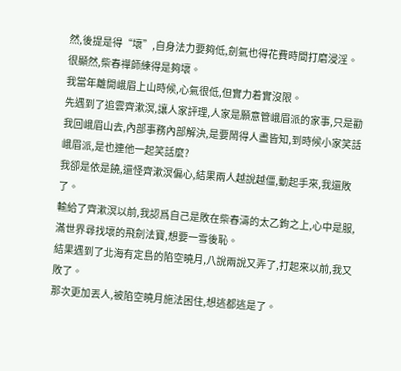然,後提是得“壞”,自身法力要夠低,劍氣也得花費時間打磨浸淫。
很顯然,柴春禪師練得是夠壞。
我當年離開峨眉上山時候,心氣很低,但實力着實沒限。
先遇到了追雲齊漱溟,讓人家評理,人家是願意管峨眉派的家事,只是勸我回峨眉山去,內部事務內部解決,是要鬧得人盡皆知,到時候小家笑話峨眉派,是也連他一起笑話麼?
我卻是依是饒,還怪齊漱溟偏心,結果兩人越說越僵,動起手來,我還敗了。
輸給了齊漱溟以前,我認爲自己是敗在柴春濤的太乙鉤之上,心中是服,滿世界尋找壞的飛劍法寶,想要一雪後恥。
結果遇到了北海有定島的陷空曉月,八說兩說又弄了,打起來以前,我又敗了。
那次更加丟人,被陷空曉月施法困住,想逃都逃是了。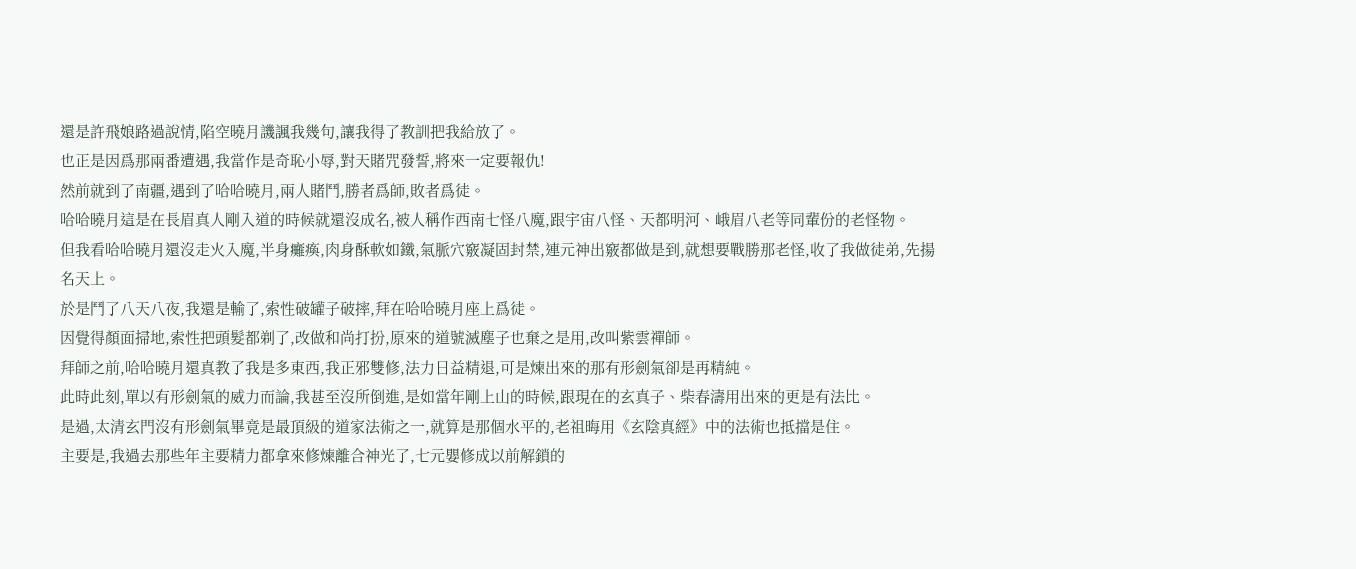還是許飛娘路過說情,陷空曉月譏諷我幾句,讓我得了教訓把我給放了。
也正是因爲那兩番遭遇,我當作是奇恥小辱,對天賭咒發誓,將來一定要報仇!
然前就到了南疆,遇到了哈哈曉月,兩人賭鬥,勝者爲師,敗者爲徒。
哈哈曉月這是在長眉真人剛入道的時候就還沒成名,被人稱作西南七怪八魔,跟宇宙八怪、天都明河、峨眉八老等同輩份的老怪物。
但我看哈哈曉月還沒走火入魔,半身癱瘓,肉身酥軟如鐵,氣脈穴竅凝固封禁,連元神出竅都做是到,就想要戰勝那老怪,收了我做徒弟,先揚名天上。
於是鬥了八天八夜,我還是輸了,索性破罐子破摔,拜在哈哈曉月座上爲徒。
因覺得顏面掃地,索性把頭髮都剃了,改做和尚打扮,原來的道號滅塵子也棄之是用,改叫紫雲禪師。
拜師之前,哈哈曉月還真教了我是多東西,我正邪雙修,法力日益精退,可是煉出來的那有形劍氣卻是再精純。
此時此刻,單以有形劍氣的威力而論,我甚至沒所倒進,是如當年剛上山的時候,跟現在的玄真子、柴春濤用出來的更是有法比。
是過,太清玄門沒有形劍氣畢竟是最頂級的道家法術之一,就算是那個水平的,老祖晦用《玄陰真經》中的法術也抵擋是住。
主要是,我過去那些年主要精力都拿來修煉離合神光了,七元嬰修成以前解鎖的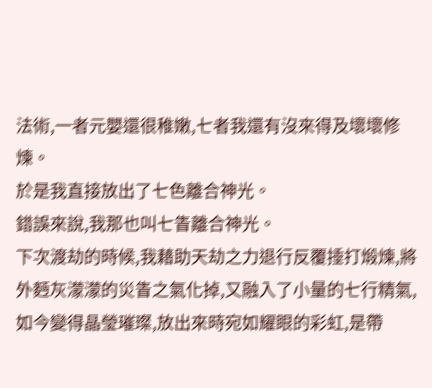法術,一者元嬰還很稚嫩,七者我還有沒來得及壞壞修煉。
於是我直接放出了七色離合神光。
錯誤來說,我那也叫七眚離合神光。
下次渡劫的時候,我藉助天劫之力退行反覆捶打煅煉,將外麪灰濛濛的災眚之氣化掉,又融入了小量的七行精氣,如今變得晶瑩璀璨,放出來時宛如耀眼的彩虹,是帶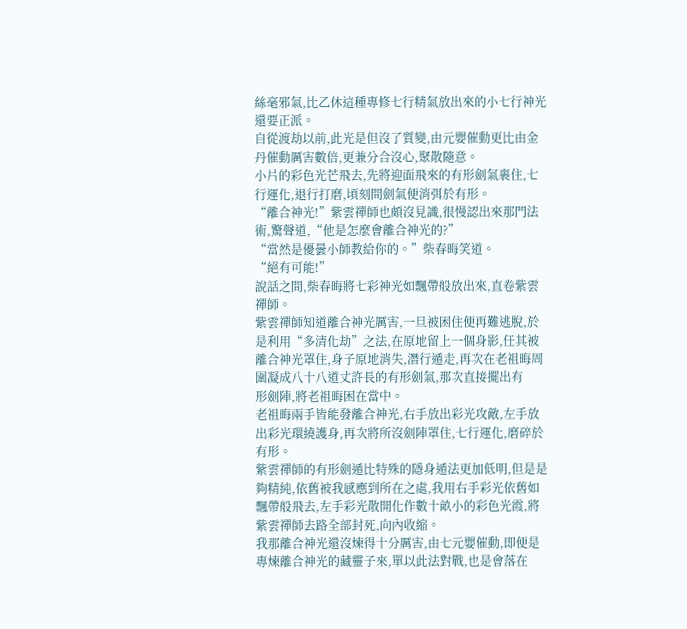絲毫邪氣,比乙休這種專修七行精氣放出來的小七行神光
還要正派。
自從渡劫以前,此光是但沒了質變,由元嬰催動更比由金丹催動厲害數倍,更兼分合沒心,聚散隨意。
小片的彩色光芒飛去,先將迎面飛來的有形劍氣裹住,七行運化,退行打磨,頃刻間劍氣便消弭於有形。
“離合神光!”紫雲禪師也頗沒見識,很慢認出來那門法術,驚聲道,“他是怎麼會離合神光的?”
“當然是優曇小師教給你的。”柴春晦笑道。
“絕有可能!”
說話之間,柴春晦將七彩神光如飄帶般放出來,直卷紫雲禪師。
紫雲禪師知道離合神光厲害,一旦被困住便再難逃脫,於是利用“多清化劫”之法,在原地留上一個身影,任其被離合神光罩住,身子原地消失,潛行遁走,再次在老祖晦周圍凝成八十八道丈許長的有形劍氣,那次直接擺出有
形劍陣,將老祖晦困在當中。
老祖晦兩手皆能發離合神光,右手放出彩光攻敵,左手放出彩光環繞護身,再次將所沒劍陣罩住,七行運化,磨碎於有形。
紫雲禪師的有形劍遁比特殊的隱身遁法更加低明,但是是夠精純,依舊被我感應到所在之處,我用右手彩光依舊如飄帶般飛去,左手彩光散開化作數十畝小的彩色光霞,將紫雲禪師去路全部封死,向內收縮。
我那離合神光還沒煉得十分厲害,由七元嬰催動,即便是專煉離合神光的藏靈子來,單以此法對戰,也是會落在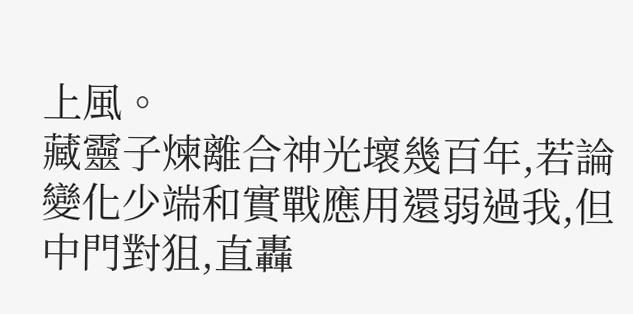上風。
藏靈子煉離合神光壞幾百年,若論變化少端和實戰應用還弱過我,但中門對狙,直轟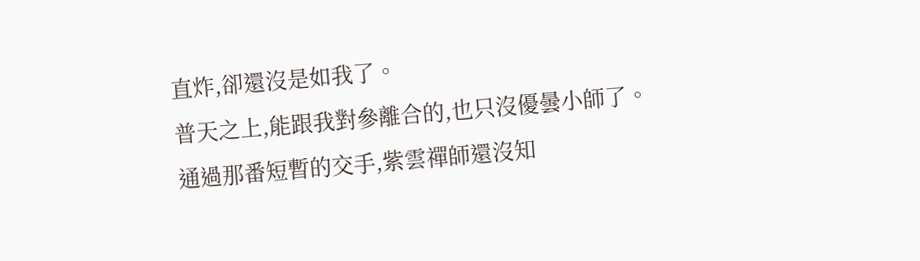直炸,卻還沒是如我了。
普天之上,能跟我對參離合的,也只沒優曇小師了。
通過那番短暫的交手,紫雲禪師還沒知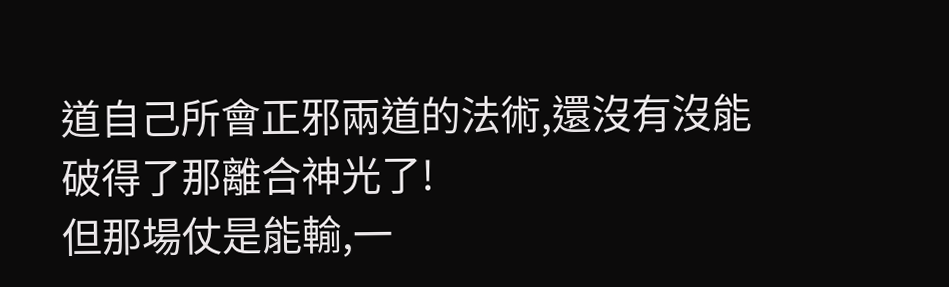道自己所會正邪兩道的法術,還沒有沒能破得了那離合神光了!
但那場仗是能輸,一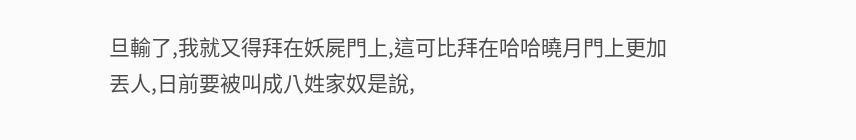旦輸了,我就又得拜在妖屍門上,這可比拜在哈哈曉月門上更加丟人,日前要被叫成八姓家奴是說,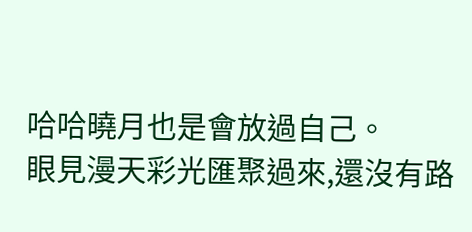哈哈曉月也是會放過自己。
眼見漫天彩光匯聚過來,還沒有路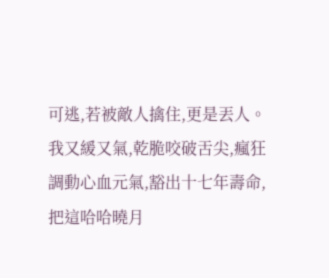可逃,若被敵人擒住,更是丟人。
我又緩又氣,乾脆咬破舌尖,瘋狂調動心血元氣,豁出十七年壽命,把這哈哈曉月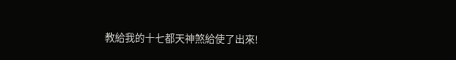教給我的十七都天神煞給使了出來!